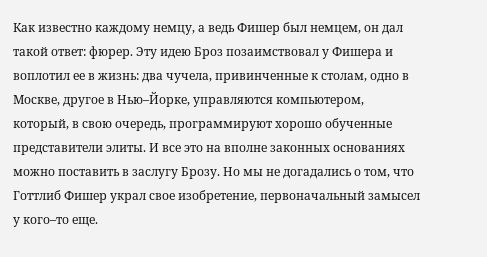Как известно каждому немцу, а ведь Фишер был немцем, он дал такой ответ: фюрер. Эту идею Броз позаимствовал у Фишера и воплотил ее в жизнь: два чучела, привинченные к столам, одно в Москве, другое в Нью–Йорке, управляются компьютером, который, в свою очередь, программируют хорошо обученные представители элиты. И все это на вполне законных основаниях можно поставить в заслугу Брозу. Но мы не догадались о том, что Готтлиб Фишер украл свое изобретение, первоначальный замысел у кого–то еще.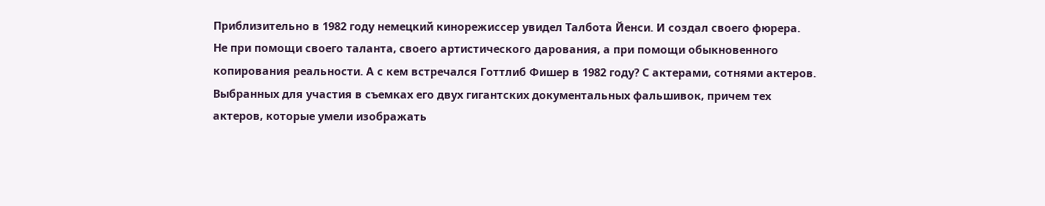Приблизительно в 1982 году немецкий кинорежиссер увидел Талбота Йенси. И создал своего фюрера. Не при помощи своего таланта, своего артистического дарования, а при помощи обыкновенного копирования реальности. А с кем встречался Готтлиб Фишер в 1982 году? С актерами, сотнями актеров. Выбранных для участия в съемках его двух гигантских документальных фальшивок, причем тех актеров, которые умели изображать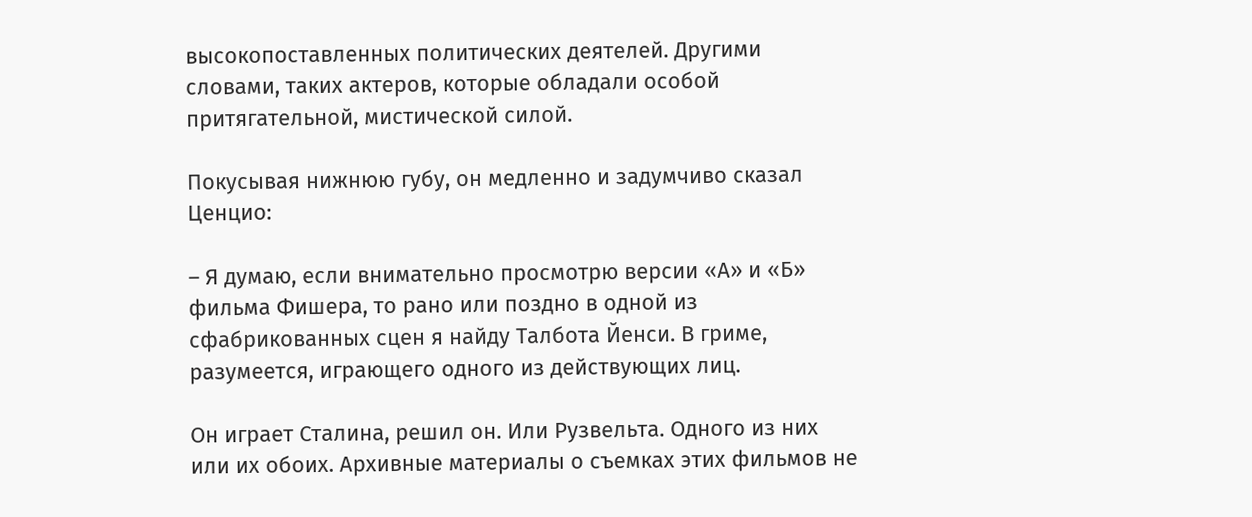высокопоставленных политических деятелей. Другими словами, таких актеров, которые обладали особой притягательной, мистической силой.

Покусывая нижнюю губу, он медленно и задумчиво сказал Ценцио:

– Я думаю, если внимательно просмотрю версии «А» и «Б» фильма Фишера, то рано или поздно в одной из сфабрикованных сцен я найду Талбота Йенси. В гриме, разумеется, играющего одного из действующих лиц.

Он играет Сталина, решил он. Или Рузвельта. Одного из них или их обоих. Архивные материалы о съемках этих фильмов не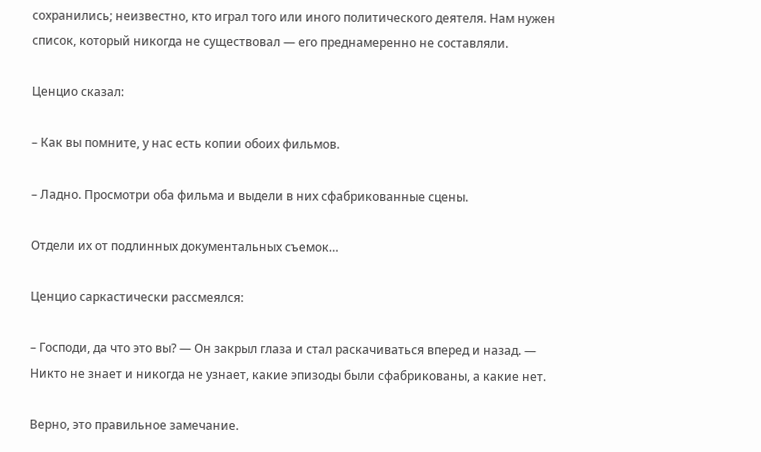сохранились; неизвестно, кто играл того или иного политического деятеля. Нам нужен список, который никогда не существовал — его преднамеренно не составляли.

Ценцио сказал:

– Как вы помните, у нас есть копии обоих фильмов.

– Ладно. Просмотри оба фильма и выдели в них сфабрикованные сцены.

Отдели их от подлинных документальных съемок…

Ценцио саркастически рассмеялся:

– Господи, да что это вы? — Он закрыл глаза и стал раскачиваться вперед и назад. — Никто не знает и никогда не узнает, какие эпизоды были сфабрикованы, а какие нет.

Верно, это правильное замечание.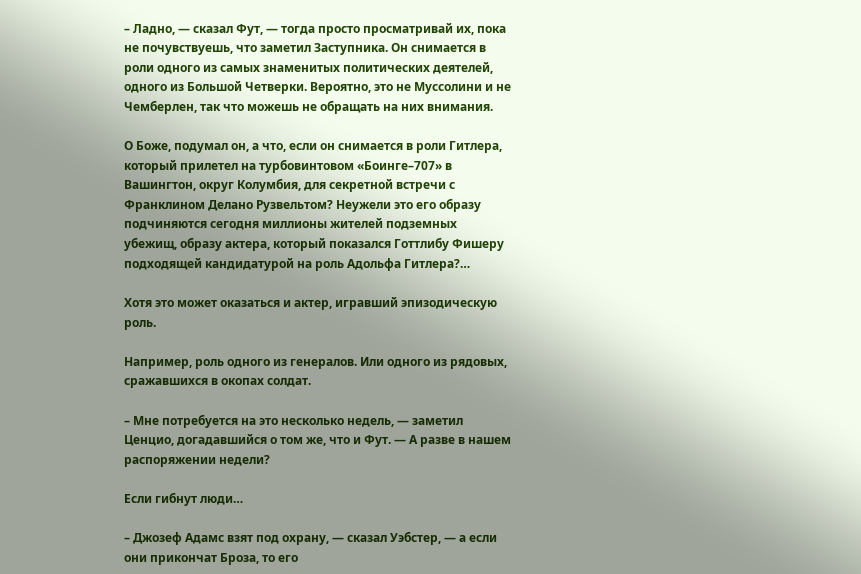– Ладно, — сказал Фут, — тогда просто просматривай их, пока не почувствуешь, что заметил Заступника. Он снимается в роли одного из самых знаменитых политических деятелей, одного из Большой Четверки. Вероятно, это не Муссолини и не Чемберлен, так что можешь не обращать на них внимания.

О Боже, подумал он, а что, если он снимается в роли Гитлера, который прилетел на турбовинтовом «Боинге–707» в Вашингтон, округ Колумбия, для секретной встречи с Франклином Делано Рузвельтом? Неужели это его образу подчиняются сегодня миллионы жителей подземных убежищ, образу актера, который показался Готтлибу Фишеру подходящей кандидатурой на роль Адольфа Гитлера?…

Хотя это может оказаться и актер, игравший эпизодическую роль.

Например, роль одного из генералов. Или одного из рядовых, сражавшихся в окопах солдат.

– Мне потребуется на это несколько недель, — заметил Ценцио, догадавшийся о том же, что и Фут. — А разве в нашем распоряжении недели?

Если гибнут люди…

– Джозеф Адамс взят под охрану, — сказал Уэбстер, — а если они прикончат Броза, то его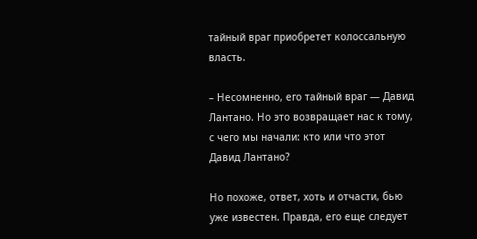тайный враг приобретет колоссальную власть.

– Несомненно, его тайный враг — Давид Лантано. Но это возвращает нас к тому, с чего мы начали: кто или что этот Давид Лантано?

Но похоже, ответ, хоть и отчасти, бью уже известен. Правда, его еще следует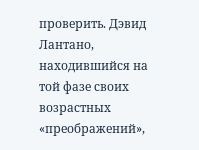проверить. Дэвид Лантано, находившийся на той фазе своих возрастных «преображений»,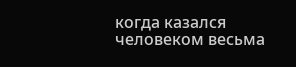когда казался человеком весьма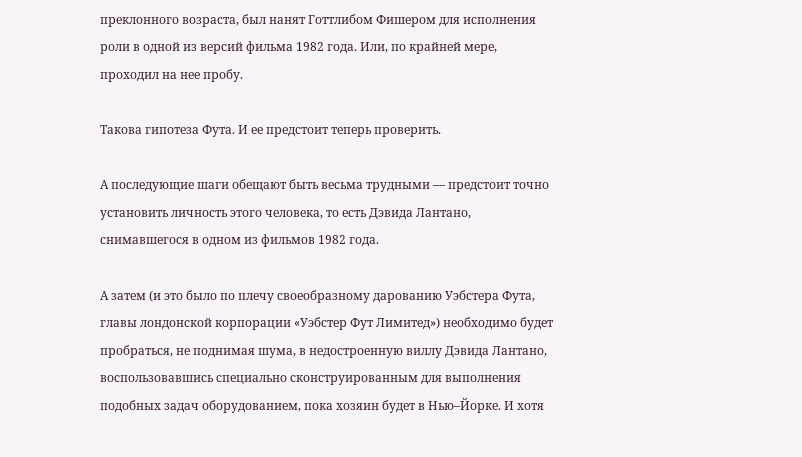преклонного возраста, был нанят Готтлибом Фишером для исполнения роли в одной из версий фильма 1982 года. Или, по крайней мере, проходил на нее пробу.

Такова гипотеза Фута. И ее предстоит теперь проверить.

А последующие шаги обещают быть весьма трудными — предстоит точно установить личность этого человека, то есть Дэвида Лантано, снимавшегося в одном из фильмов 1982 года.

А затем (и это было по плечу своеобразному дарованию Уэбстера Фута, главы лондонской корпорации «Уэбстер Фут Лимитед») необходимо будет пробраться, не поднимая шума, в недостроенную виллу Дэвида Лантано, воспользовавшись специально сконструированным для выполнения подобных задач оборудованием, пока хозяин будет в Нью–Йорке. И хотя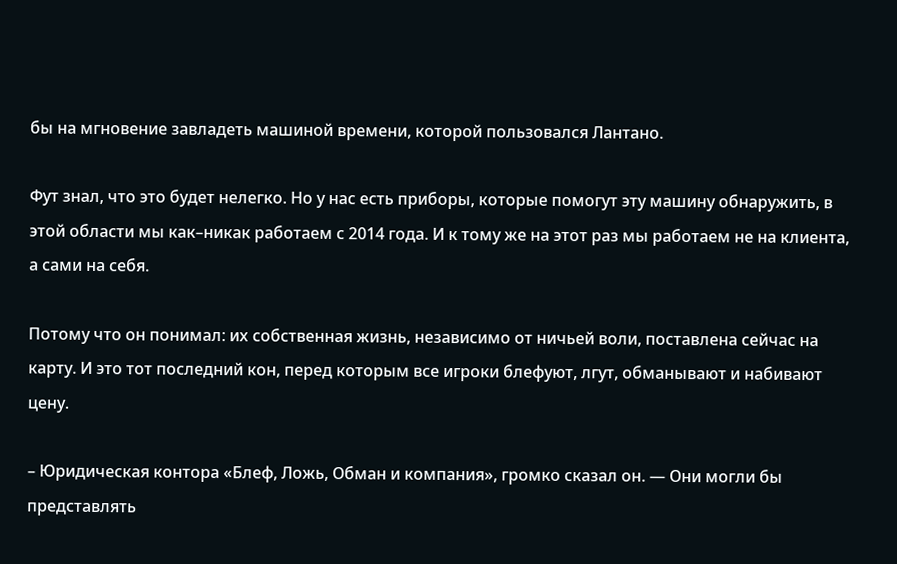бы на мгновение завладеть машиной времени, которой пользовался Лантано.

Фут знал, что это будет нелегко. Но у нас есть приборы, которые помогут эту машину обнаружить, в этой области мы как–никак работаем с 2014 года. И к тому же на этот раз мы работаем не на клиента, а сами на себя.

Потому что он понимал: их собственная жизнь, независимо от ничьей воли, поставлена сейчас на карту. И это тот последний кон, перед которым все игроки блефуют, лгут, обманывают и набивают цену.

– Юридическая контора «Блеф, Ложь, Обман и компания», громко сказал он. — Они могли бы представлять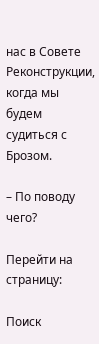нас в Совете Реконструкции, когда мы будем судиться с Брозом.

– По поводу чего?

Перейти на страницу:

Поиск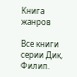Книга жанров

Все книги серии Дик, Филип.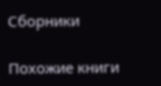Сборники

Похожие книги